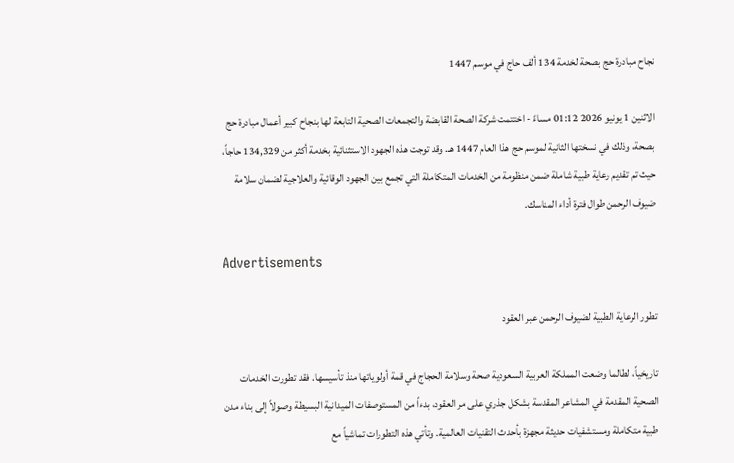نجاح مبادرة حج بصحة لخدمة 134 ألف حاج في موسم 1447

الاثنين 1 يونيو 2026 01:12 مساءً - اختتمت شركة الصحة القابضة والتجمعات الصحية التابعة لها بنجاح كبير أعمال مبادرة حج بصحة، وذلك في نسختها الثانية لموسم حج هذا العام 1447 هـ. وقد توجت هذه الجهود الاستثنائية بخدمة أكثر من 134,329 حاجاً، حيث تم تقديم رعاية طبية شاملة ضمن منظومة من الخدمات المتكاملة التي تجمع بين الجهود الوقائية والعلاجية لضمان سلامة ضيوف الرحمن طوال فترة أداء المناسك.

Advertisements

تطور الرعاية الطبية لضيوف الرحمن عبر العقود

تاريخياً، لطالما وضعت المملكة العربية السعودية صحة وسلامة الحجاج في قمة أولوياتها منذ تأسيسها. فقد تطورت الخدمات الصحية المقدمة في المشاعر المقدسة بشكل جذري على مر العقود، بدءاً من المستوصفات الميدانية البسيطة وصولاً إلى بناء مدن طبية متكاملة ومستشفيات حديثة مجهزة بأحدث التقنيات العالمية. وتأتي هذه التطورات تماشياً مع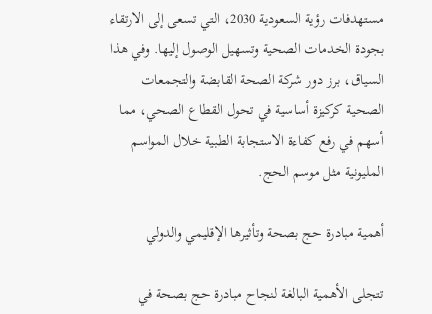مستهدفات رؤية السعودية 2030، التي تسعى إلى الارتقاء بجودة الخدمات الصحية وتسهيل الوصول إليها. وفي هذا السياق، برز دور شركة الصحة القابضة والتجمعات الصحية كركيزة أساسية في تحول القطاع الصحي، مما أسهم في رفع كفاءة الاستجابة الطبية خلال المواسم المليونية مثل موسم الحج.

أهمية مبادرة حج بصحة وتأثيرها الإقليمي والدولي

تتجلى الأهمية البالغة لنجاح مبادرة حج بصحة في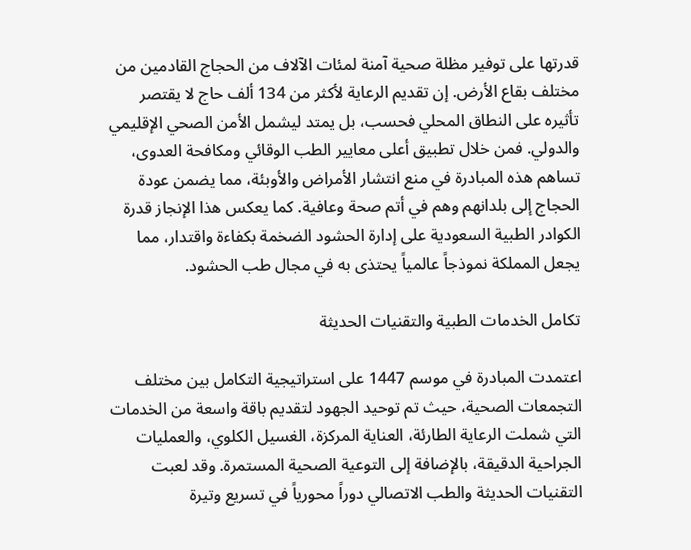قدرتها على توفير مظلة صحية آمنة لمئات الآلاف من الحجاج القادمين من مختلف بقاع الأرض. إن تقديم الرعاية لأكثر من 134 ألف حاج لا يقتصر تأثيره على النطاق المحلي فحسب، بل يمتد ليشمل الأمن الصحي الإقليمي والدولي. فمن خلال تطبيق أعلى معايير الطب الوقائي ومكافحة العدوى، تساهم هذه المبادرة في منع انتشار الأمراض والأوبئة، مما يضمن عودة الحجاج إلى بلدانهم وهم في أتم صحة وعافية. كما يعكس هذا الإنجاز قدرة الكوادر الطبية السعودية على إدارة الحشود الضخمة بكفاءة واقتدار، مما يجعل المملكة نموذجاً عالمياً يحتذى به في مجال طب الحشود.

تكامل الخدمات الطبية والتقنيات الحديثة

اعتمدت المبادرة في موسم 1447 على استراتيجية التكامل بين مختلف التجمعات الصحية، حيث تم توحيد الجهود لتقديم باقة واسعة من الخدمات التي شملت الرعاية الطارئة، العناية المركزة، الغسيل الكلوي، والعمليات الجراحية الدقيقة، بالإضافة إلى التوعية الصحية المستمرة. وقد لعبت التقنيات الحديثة والطب الاتصالي دوراً محورياً في تسريع وتيرة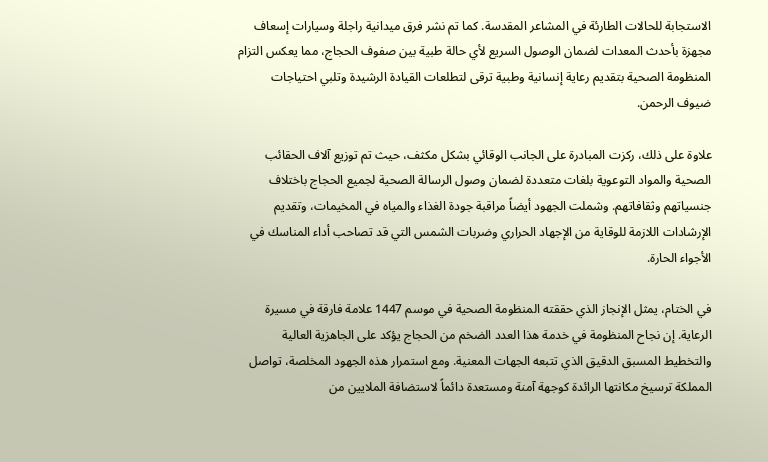الاستجابة للحالات الطارئة في المشاعر المقدسة. كما تم نشر فرق ميدانية راجلة وسيارات إسعاف مجهزة بأحدث المعدات لضمان الوصول السريع لأي حالة طبية بين صفوف الحجاج، مما يعكس التزام المنظومة الصحية بتقديم رعاية إنسانية وطبية ترقى لتطلعات القيادة الرشيدة وتلبي احتياجات ضيوف الرحمن.

علاوة على ذلك، ركزت المبادرة على الجانب الوقائي بشكل مكثف، حيث تم توزيع آلاف الحقائب الصحية والمواد التوعوية بلغات متعددة لضمان وصول الرسالة الصحية لجميع الحجاج باختلاف جنسياتهم وثقافاتهم. وشملت الجهود أيضاً مراقبة جودة الغذاء والمياه في المخيمات، وتقديم الإرشادات اللازمة للوقاية من الإجهاد الحراري وضربات الشمس التي قد تصاحب أداء المناسك في الأجواء الحارة.

في الختام، يمثل الإنجاز الذي حققته المنظومة الصحية في موسم 1447 علامة فارقة في مسيرة الرعاية. إن نجاح المنظومة في خدمة هذا العدد الضخم من الحجاج يؤكد على الجاهزية العالية والتخطيط المسبق الدقيق الذي تتبعه الجهات المعنية. ومع استمرار هذه الجهود المخلصة، تواصل المملكة ترسيخ مكانتها الرائدة كوجهة آمنة ومستعدة دائماً لاستضافة الملايين من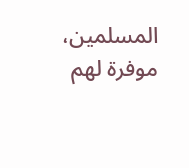المسلمين، موفرة لهم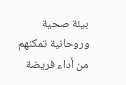بيئة صحية وروحانية تمكنهم من أداء فريضة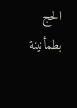الحج بطمأنينة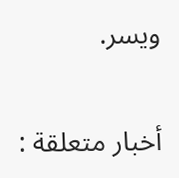ويسر.

أخبار متعلقة :